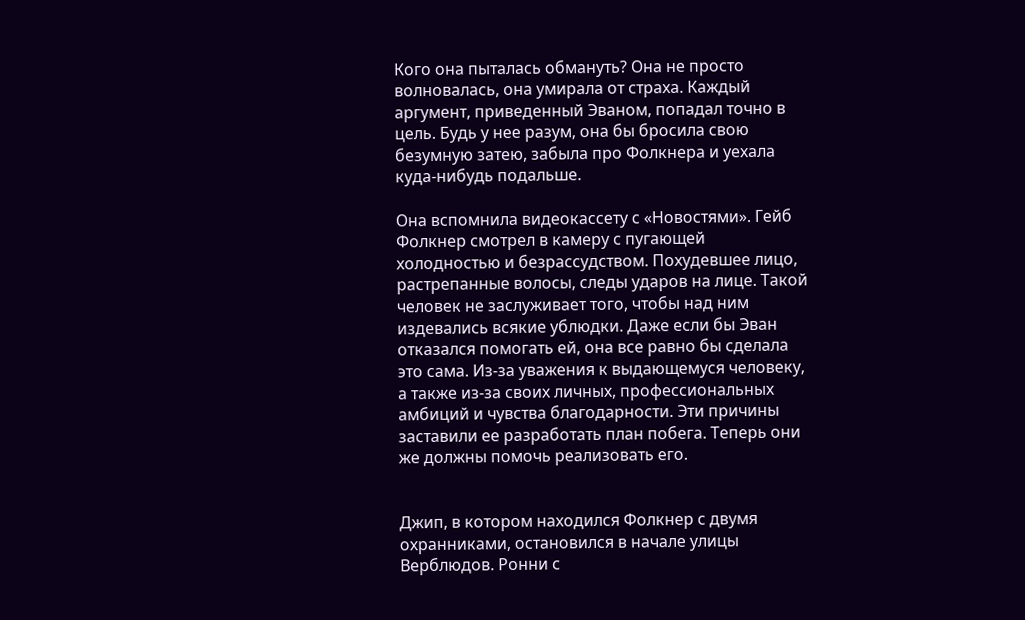Кого она пыталась обмануть? Она не просто волновалась, она умирала от страха. Каждый аргумент, приведенный Эваном, попадал точно в цель. Будь у нее разум, она бы бросила свою безумную затею, забыла про Фолкнера и уехала куда-нибудь подальше.

Она вспомнила видеокассету с «Новостями». Гейб Фолкнер смотрел в камеру с пугающей холодностью и безрассудством. Похудевшее лицо, растрепанные волосы, следы ударов на лице. Такой человек не заслуживает того, чтобы над ним издевались всякие ублюдки. Даже если бы Эван отказался помогать ей, она все равно бы сделала это сама. Из-за уважения к выдающемуся человеку, а также из-за своих личных, профессиональных амбиций и чувства благодарности. Эти причины заставили ее разработать план побега. Теперь они же должны помочь реализовать его.


Джип, в котором находился Фолкнер с двумя охранниками, остановился в начале улицы Верблюдов. Ронни с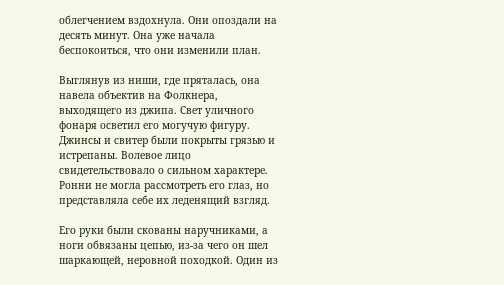облегчением вздохнула. Они опоздали на десять минут. Она уже начала беспокоиться, что они изменили план.

Выглянув из ниши, где пряталась, она навела объектив на Фолкнера, выходящего из джипа. Свет уличного фонаря осветил его могучую фигуру. Джинсы и свитер были покрыты грязью и истрепаны. Волевое лицо свидетельствовало о сильном характере. Ронни не могла рассмотреть его глаз, но представляла себе их леденящий взгляд.

Его руки были скованы наручниками, а ноги обвязаны цепью, из-за чего он шел шаркающей, неровной походкой. Один из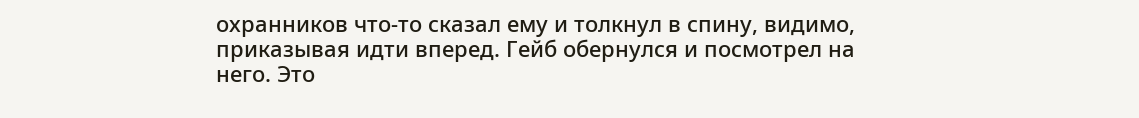охранников что-то сказал ему и толкнул в спину, видимо, приказывая идти вперед. Гейб обернулся и посмотрел на него. Это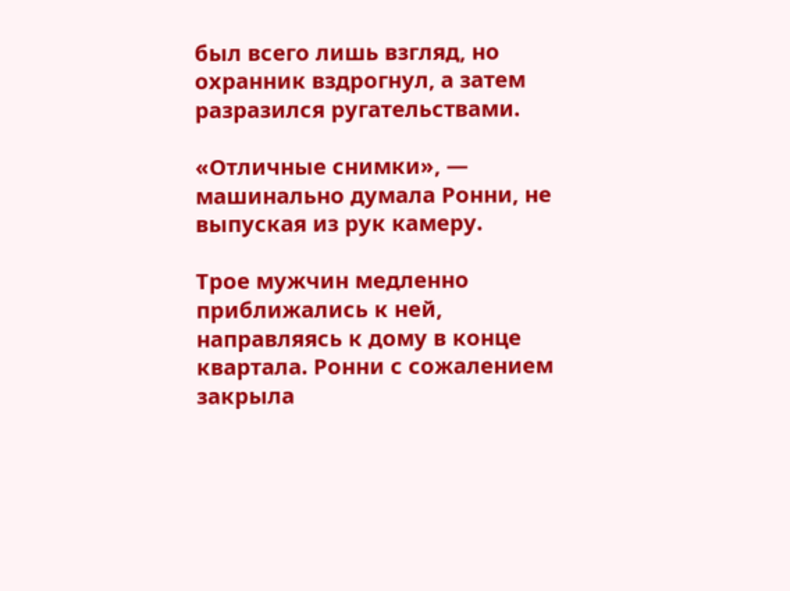был всего лишь взгляд, но охранник вздрогнул, а затем разразился ругательствами.

«Отличные снимки», — машинально думала Ронни, не выпуская из рук камеру.

Трое мужчин медленно приближались к ней, направляясь к дому в конце квартала. Ронни с сожалением закрыла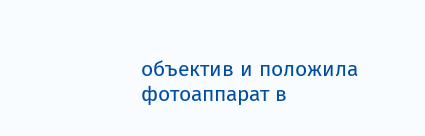объектив и положила фотоаппарат в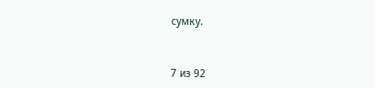сумку.



7 из 92